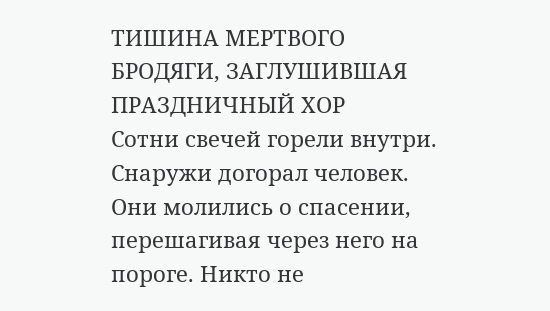ТИШИНА МЕРТВОГО БРОДЯГИ, ЗАГЛУШИВШАЯ ПРАЗДНИЧНЫЙ ХОР
Сотни свечей горели внутри. Снаружи догорал человек. Они молились о спасении, перешагивая через него на пороге. Никто не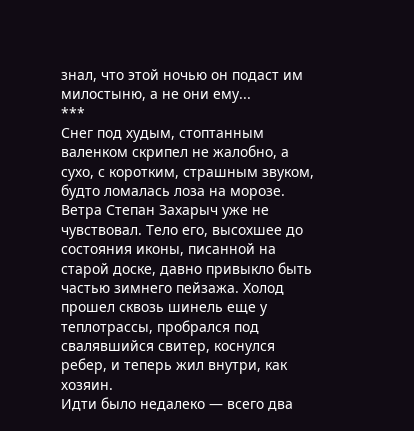знал, что этой ночью он подаст им милостыню, а не они ему...
***
Снег под худым, стоптанным валенком скрипел не жалобно, а сухо, с коротким, страшным звуком, будто ломалась лоза на морозе.
Ветра Степан Захарыч уже не чувствовал. Тело его, высохшее до состояния иконы, писанной на старой доске, давно привыкло быть частью зимнего пейзажа. Холод прошел сквозь шинель еще у теплотрассы, пробрался под свалявшийся свитер, коснулся ребер, и теперь жил внутри, как хозяин.
Идти было недалеко — всего два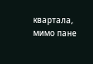квартала, мимо пане